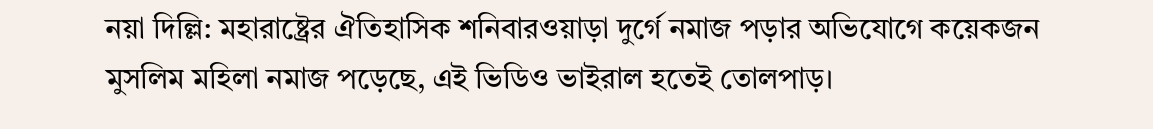নয়া দিল্লি: মহারাষ্ট্রের ঐতিহাসিক শনিবারওয়াড়া দুর্গে নমাজ পড়ার অভিযোগে কয়েকজন মুসলিম মহিলা নমাজ পড়েছে, এই ভিডিও ভাইরাল হতেই তোলপাড়।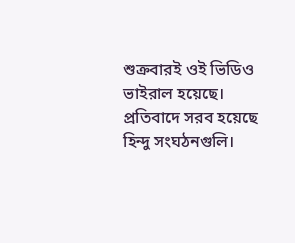শুক্রবারই ওই ভিডিও ভাইরাল হয়েছে। প্রতিবাদে সরব হয়েছে হিন্দু সংঘঠনগুলি।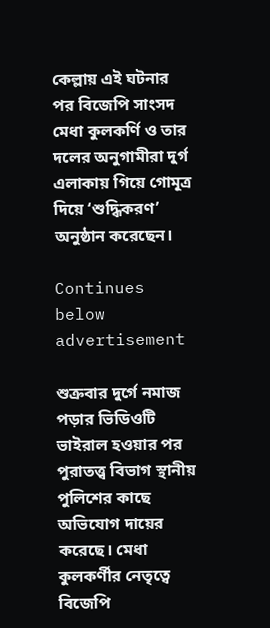কেল্লায় এই ঘটনার পর বিজেপি সাংসদ মেধা কুলকর্ণি ও তার দলের অনুগামীরা দুর্গ এলাকায় গিয়ে গোমূত্র দিয়ে ‘শুদ্ধিকরণ’ অনুষ্ঠান করেছেন।

Continues below advertisement

শুক্রবার দুর্গে নমাজ পড়ার ভিডিওটি ভাইরাল হওয়ার পর পুরাতত্ত্ব বিভাগ স্থানীয় পুলিশের কাছে অভিযোগ দায়ের করেছে। মেধা কুলকর্ণীর নেতৃত্বে বিজেপি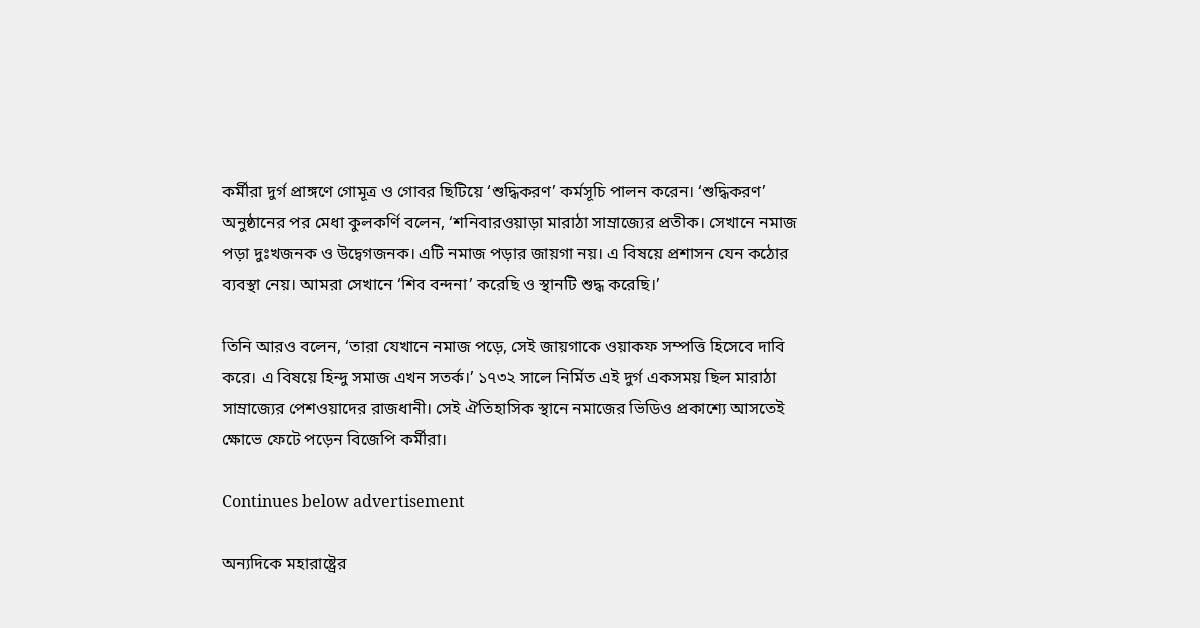কর্মীরা দুর্গ প্রাঙ্গণে গোমূত্র ও গোবর ছিটিয়ে ‘শুদ্ধিকরণ’ কর্মসূচি পালন করেন। ‘শুদ্ধিকরণ’ অনুষ্ঠানের পর মেধা কুলকর্ণি বলেন, ‘শনিবারওয়াড়া মারাঠা সাম্রাজ্যের প্রতীক। সেখানে নমাজ পড়া দুঃখজনক ও উদ্বেগজনক। এটি নমাজ পড়ার জায়গা নয়। এ বিষয়ে প্রশাসন যেন কঠোর ব্যবস্থা নেয়। আমরা সেখানে ‘শিব বন্দনা’ করেছি ও স্থানটি শুদ্ধ করেছি।’

তিনি আরও বলেন, ‘তারা যেখানে নমাজ পড়ে, সেই জায়গাকে ওয়াকফ সম্পত্তি হিসেবে দাবি করে। এ বিষয়ে হিন্দু সমাজ এখন সতর্ক।’ ১৭৩২ সালে নির্মিত এই দুর্গ একসময় ছিল মারাঠা সাম্রাজ্যের পেশওয়াদের রাজধানী। সেই ঐতিহাসিক স্থানে নমাজের ভিডিও প্রকাশ্যে আসতেই ক্ষোভে ফেটে পড়েন বিজেপি কর্মীরা।

Continues below advertisement

অন্যদিকে মহারাষ্ট্রের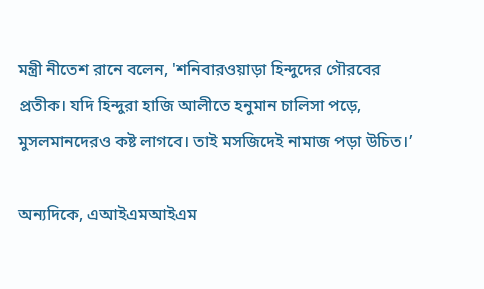মন্ত্রী নীতেশ রানে বলেন, 'শনিবারওয়াড়া হিন্দুদের গৌরবের প্রতীক। যদি হিন্দুরা হাজি আলীতে হনুমান চালিসা পড়ে, মুসলমানদেরও কষ্ট লাগবে। তাই মসজিদেই নামাজ পড়া উচিত।’

অন্যদিকে, এআইএমআইএম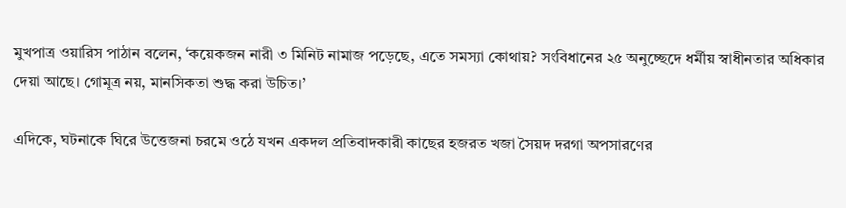মুখপাত্র ওয়ারিস পাঠান বলেন, ‘কয়েকজন নারী ৩ মিনিট নামাজ পড়েছে, এতে সমস্যা কোথায়? সংবিধানের ২৫ অনুচ্ছেদে ধর্মীয় স্বাধীনতার অধিকার দেয়া আছে। গোমূত্র নয়, মানসিকতা শুদ্ধ করা উচিত।’

এদিকে, ঘটনাকে ঘিরে উত্তেজনা চরমে ওঠে যখন একদল প্রতিবাদকারী কাছের হজরত খজা সৈয়দ দরগা অপসারণের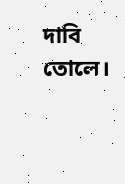দাবি তোলে।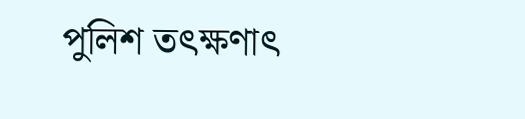পুলিশ তৎক্ষণাৎ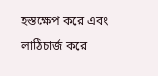হস্তক্ষেপ করে এবং লাঠিচার্জ করে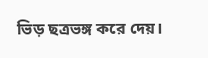ভিড় ছত্রভঙ্গ করে দেয়।